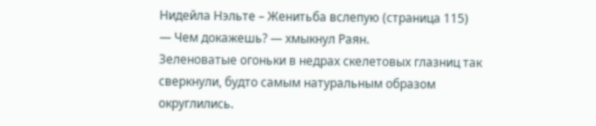Нидейла Нэльте – Женитьба вслепую (страница 115)
— Чем докажешь? — хмыкнул Раян.
Зеленоватые огоньки в недрах скелетовых глазниц так сверкнули, будто самым натуральным образом округлились.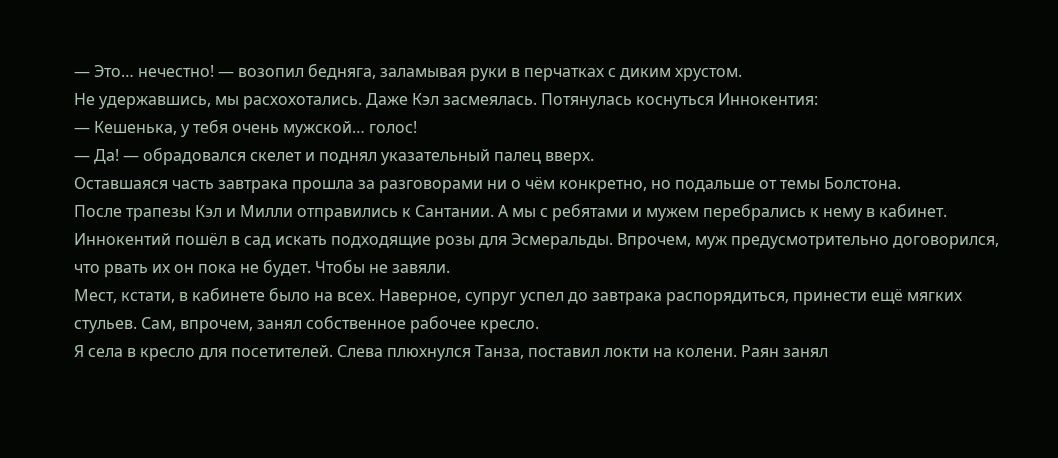— Это… нечестно! — возопил бедняга, заламывая руки в перчатках с диким хрустом.
Не удержавшись, мы расхохотались. Даже Кэл засмеялась. Потянулась коснуться Иннокентия:
— Кешенька, у тебя очень мужской… голос!
— Да! — обрадовался скелет и поднял указательный палец вверх.
Оставшаяся часть завтрака прошла за разговорами ни о чём конкретно, но подальше от темы Болстона.
После трапезы Кэл и Милли отправились к Сантании. А мы с ребятами и мужем перебрались к нему в кабинет. Иннокентий пошёл в сад искать подходящие розы для Эсмеральды. Впрочем, муж предусмотрительно договорился, что рвать их он пока не будет. Чтобы не завяли.
Мест, кстати, в кабинете было на всех. Наверное, супруг успел до завтрака распорядиться, принести ещё мягких стульев. Сам, впрочем, занял собственное рабочее кресло.
Я села в кресло для посетителей. Слева плюхнулся Танза, поставил локти на колени. Раян занял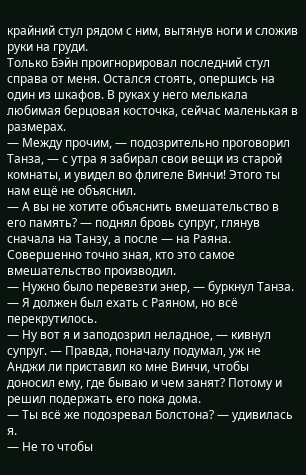крайний стул рядом с ним, вытянув ноги и сложив руки на груди.
Только Бэйн проигнорировал последний стул справа от меня. Остался стоять, опершись на один из шкафов. В руках у него мелькала любимая берцовая косточка, сейчас маленькая в размерах.
— Между прочим, — подозрительно проговорил Танза, — с утра я забирал свои вещи из старой комнаты, и увидел во флигеле Винчи! Этого ты нам ещё не объяснил.
— А вы не хотите объяснить вмешательство в его память? — поднял бровь супруг, глянув сначала на Танзу, а после — на Раяна. Совершенно точно зная, кто это самое вмешательство производил.
— Нужно было перевезти энер, — буркнул Танза. — Я должен был ехать с Раяном, но всё перекрутилось.
— Ну вот я и заподозрил неладное, — кивнул супруг. — Правда, поначалу подумал, уж не Анджи ли приставил ко мне Винчи, чтобы доносил ему, где бываю и чем занят? Потому и решил подержать его пока дома.
— Ты всё же подозревал Болстона? — удивилась я.
— Не то чтобы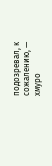подозревал, к сожалению, — хмуро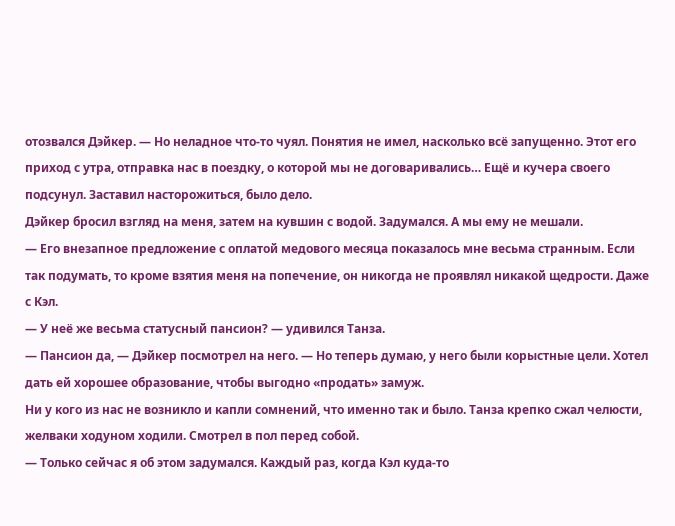отозвался Дэйкер. — Но неладное что-то чуял. Понятия не имел, насколько всё запущенно. Этот его приход с утра, отправка нас в поездку, о которой мы не договаривались… Ещё и кучера своего подсунул. Заставил насторожиться, было дело.
Дэйкер бросил взгляд на меня, затем на кувшин с водой. Задумался. А мы ему не мешали.
— Его внезапное предложение с оплатой медового месяца показалось мне весьма странным. Если так подумать, то кроме взятия меня на попечение, он никогда не проявлял никакой щедрости. Даже с Кэл.
— У неё же весьма статусный пансион? — удивился Танза.
— Пансион да, — Дэйкер посмотрел на него. — Но теперь думаю, у него были корыстные цели. Хотел дать ей хорошее образование, чтобы выгодно «продать» замуж.
Ни у кого из нас не возникло и капли сомнений, что именно так и было. Танза крепко сжал челюсти, желваки ходуном ходили. Смотрел в пол перед собой.
— Только сейчас я об этом задумался. Каждый раз, когда Кэл куда-то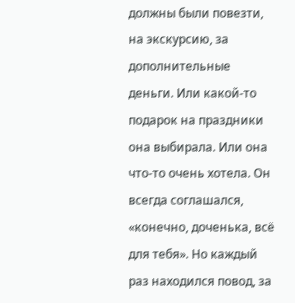должны были повезти, на экскурсию, за дополнительные деньги. Или какой-то подарок на праздники она выбирала. Или она что-то очень хотела. Он всегда соглашался, «конечно, доченька, всё для тебя». Но каждый раз находился повод, за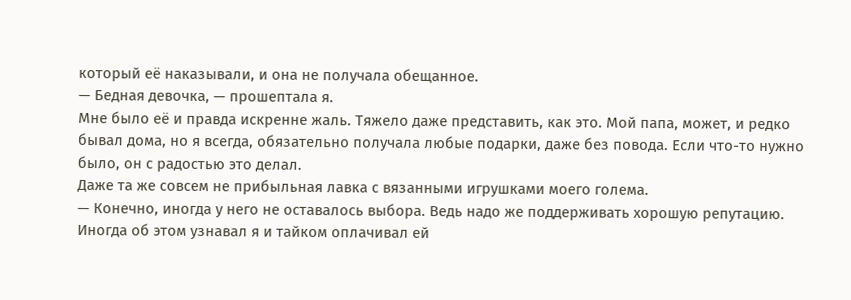который её наказывали, и она не получала обещанное.
— Бедная девочка, — прошептала я.
Мне было её и правда искренне жаль. Тяжело даже представить, как это. Мой папа, может, и редко бывал дома, но я всегда, обязательно получала любые подарки, даже без повода. Если что-то нужно было, он с радостью это делал.
Даже та же совсем не прибыльная лавка с вязанными игрушками моего голема.
— Конечно, иногда у него не оставалось выбора. Ведь надо же поддерживать хорошую репутацию. Иногда об этом узнавал я и тайком оплачивал ей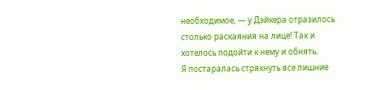необходимое, — у Дэйкера отразилось столько раскаяния на лице! Так и хотелось подойти к нему и обнять.
Я постаралась стряхнуть все лишние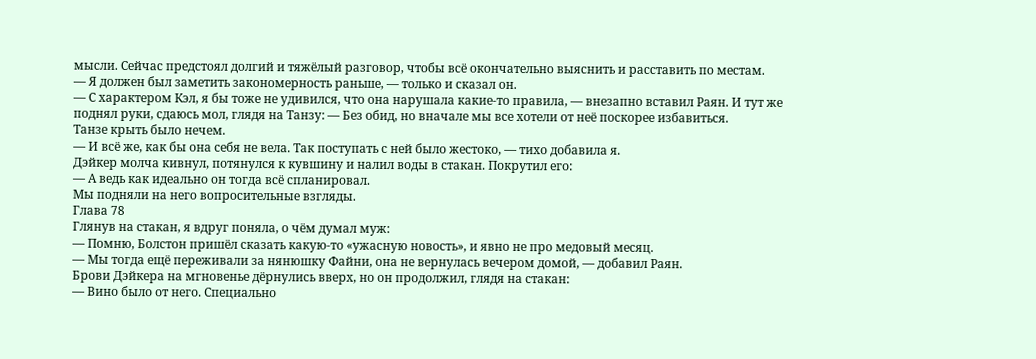мысли. Сейчас предстоял долгий и тяжёлый разговор, чтобы всё окончательно выяснить и расставить по местам.
— Я должен был заметить закономерность раньше, — только и сказал он.
— С характером Кэл, я бы тоже не удивился, что она нарушала какие-то правила, — внезапно вставил Раян. И тут же поднял руки, сдаюсь мол, глядя на Танзу: — Без обид, но вначале мы все хотели от неё поскорее избавиться.
Танзе крыть было нечем.
— И всё же, как бы она себя не вела. Так поступать с ней было жестоко, — тихо добавила я.
Дэйкер молча кивнул, потянулся к кувшину и налил воды в стакан. Покрутил его:
— А ведь как идеально он тогда всё спланировал.
Мы подняли на него вопросительные взгляды.
Глава 78
Глянув на стакан, я вдруг поняла, о чём думал муж:
— Помню, Болстон пришёл сказать какую-то «ужасную новость», и явно не про медовый месяц.
— Мы тогда ещё переживали за нянюшку Файни, она не вернулась вечером домой, — добавил Раян.
Брови Дэйкера на мгновенье дёрнулись вверх, но он продолжил, глядя на стакан:
— Вино было от него. Специально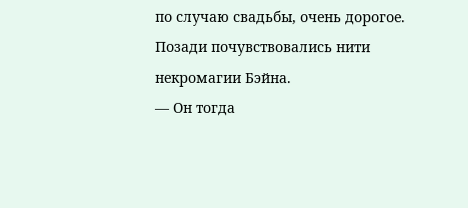по случаю свадьбы, очень дорогое.
Позади почувствовались нити некромагии Бэйна.
— Он тогда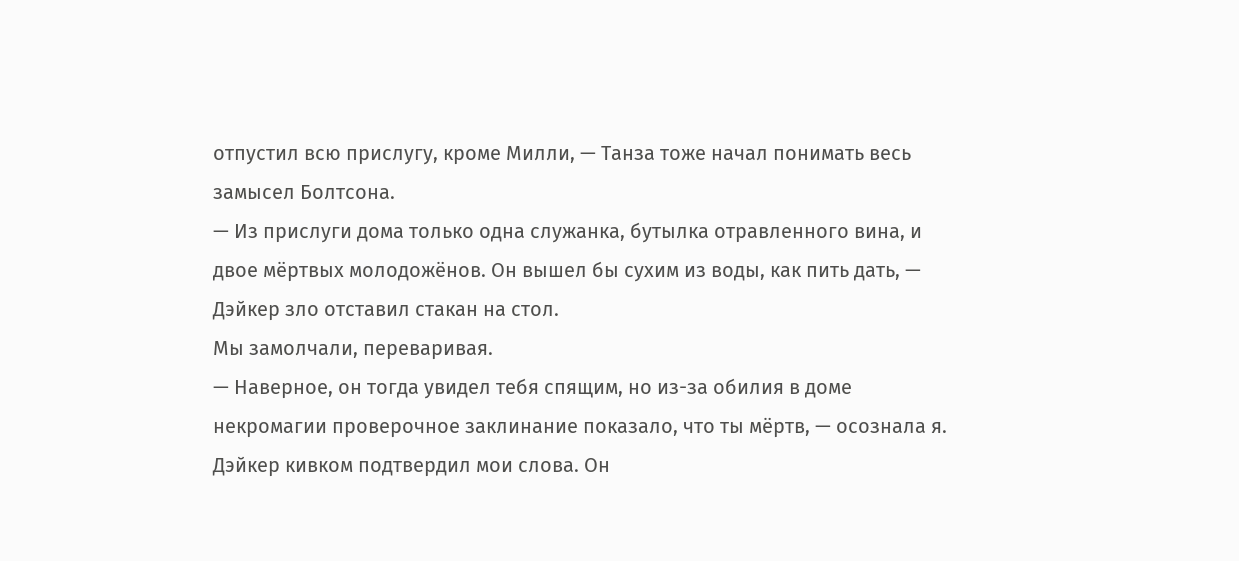отпустил всю прислугу, кроме Милли, — Танза тоже начал понимать весь замысел Болтсона.
— Из прислуги дома только одна служанка, бутылка отравленного вина, и двое мёртвых молодожёнов. Он вышел бы сухим из воды, как пить дать, — Дэйкер зло отставил стакан на стол.
Мы замолчали, переваривая.
— Наверное, он тогда увидел тебя спящим, но из-за обилия в доме некромагии проверочное заклинание показало, что ты мёртв, — осознала я.
Дэйкер кивком подтвердил мои слова. Он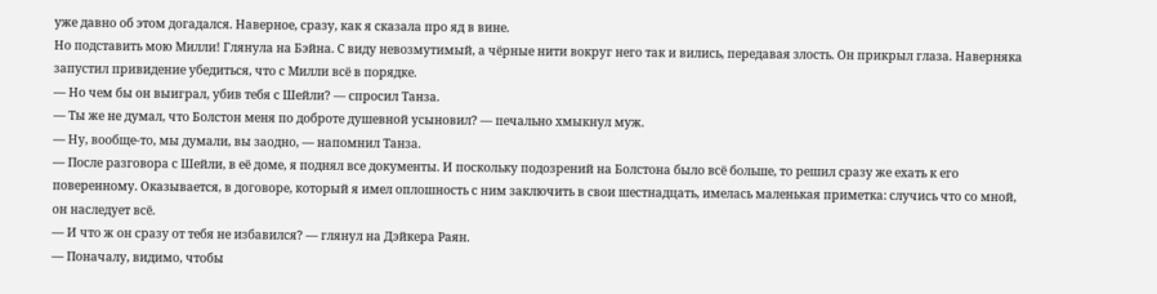уже давно об этом догадался. Наверное, сразу, как я сказала про яд в вине.
Но подставить мою Милли! Глянула на Бэйна. С виду невозмутимый, а чёрные нити вокруг него так и вились, передавая злость. Он прикрыл глаза. Наверняка запустил привидение убедиться, что с Милли всё в порядке.
— Но чем бы он выиграл, убив тебя с Шейли? — спросил Танза.
— Ты же не думал, что Болстон меня по доброте душевной усыновил? — печально хмыкнул муж.
— Ну, вообще-то, мы думали, вы заодно, — напомнил Танза.
— После разговора с Шейли, в её доме, я поднял все документы. И поскольку подозрений на Болстона было всё больше, то решил сразу же ехать к его поверенному. Оказывается, в договоре, который я имел оплошность с ним заключить в свои шестнадцать, имелась маленькая приметка: случись что со мной, он наследует всё.
— И что ж он сразу от тебя не избавился? — глянул на Дэйкера Раян.
— Поначалу, видимо, чтобы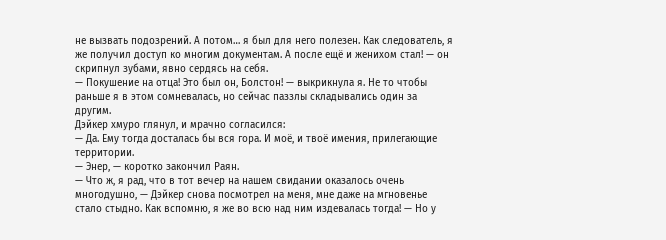не вызвать подозрений. А потом… я был для него полезен. Как следователь, я же получил доступ ко многим документам. А после ещё и женихом стал! — он скрипнул зубами, явно сердясь на себя.
— Покушение на отца! Это был он, Болстон! — выкрикнула я. Не то чтобы раньше я в этом сомневалась, но сейчас паззлы складывались один за другим.
Дэйкер хмуро глянул, и мрачно согласился:
— Да. Ему тогда досталась бы вся гора. И моё, и твоё имения, прилегающие территории.
— Энер, — коротко закончил Раян.
— Что ж, я рад, что в тот вечер на нашем свидании оказалось очень многодушно, — Дэйкер снова посмотрел на меня, мне даже на мгновенье стало стыдно. Как вспомню, я же во всю над ним издевалась тогда! — Но у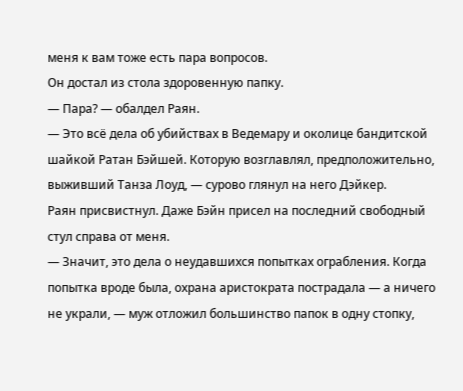меня к вам тоже есть пара вопросов.
Он достал из стола здоровенную папку.
— Пара? — обалдел Раян.
— Это всё дела об убийствах в Ведемару и околице бандитской шайкой Ратан Бэйшей. Которую возглавлял, предположительно, выживший Танза Лоуд, — сурово глянул на него Дэйкер.
Раян присвистнул. Даже Бэйн присел на последний свободный стул справа от меня.
— Значит, это дела о неудавшихся попытках ограбления. Когда попытка вроде была, охрана аристократа пострадала — а ничего не украли, — муж отложил большинство папок в одну стопку,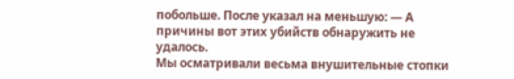побольше. После указал на меньшую: — А причины вот этих убийств обнаружить не удалось.
Мы осматривали весьма внушительные стопки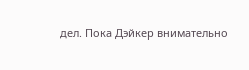дел. Пока Дэйкер внимательно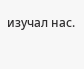изучал нас.